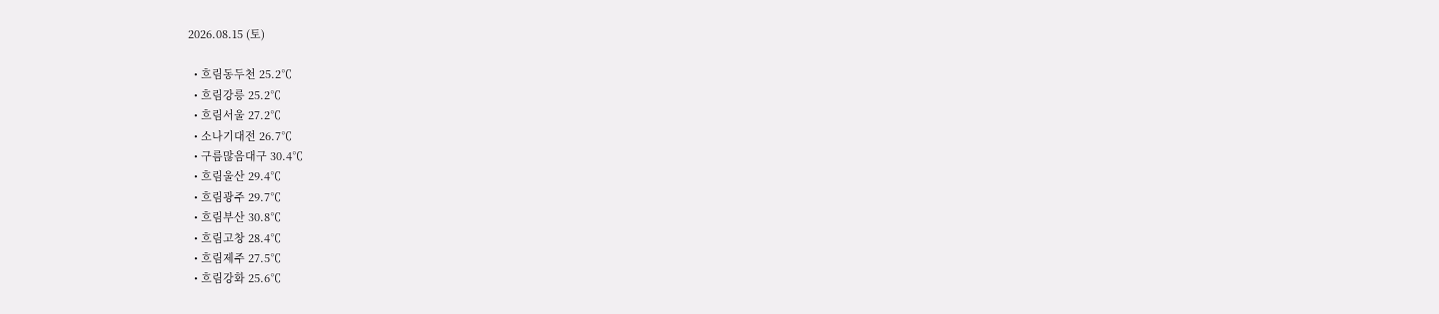2026.08.15 (토)

  • 흐림동두천 25.2℃
  • 흐림강릉 25.2℃
  • 흐림서울 27.2℃
  • 소나기대전 26.7℃
  • 구름많음대구 30.4℃
  • 흐림울산 29.4℃
  • 흐림광주 29.7℃
  • 흐림부산 30.8℃
  • 흐림고창 28.4℃
  • 흐림제주 27.5℃
  • 흐림강화 25.6℃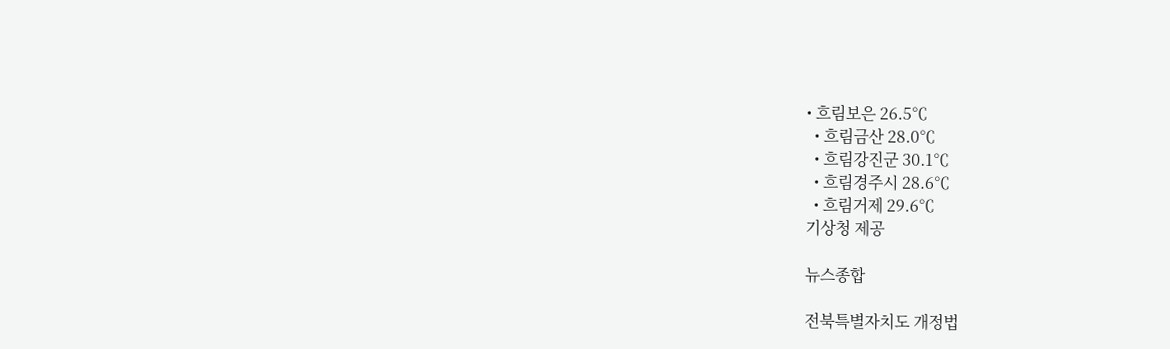• 흐림보은 26.5℃
  • 흐림금산 28.0℃
  • 흐림강진군 30.1℃
  • 흐림경주시 28.6℃
  • 흐림거제 29.6℃
기상청 제공

뉴스종합

전북특별자치도 개정법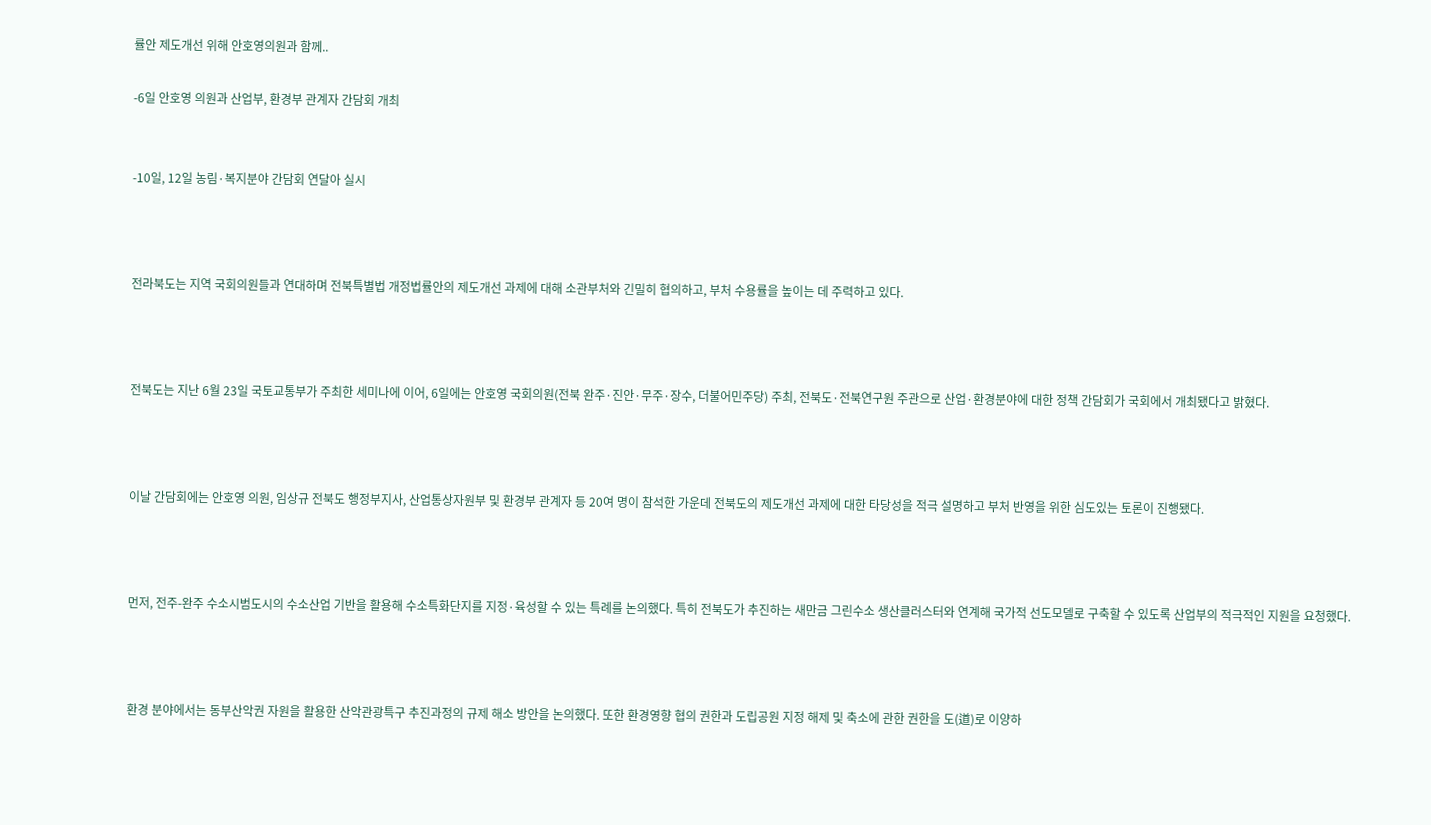률안 제도개선 위해 안호영의원과 함께..

-6일 안호영 의원과 산업부, 환경부 관계자 간담회 개최


-10일, 12일 농림·복지분야 간담회 연달아 실시



전라북도는 지역 국회의원들과 연대하며 전북특별법 개정법률안의 제도개선 과제에 대해 소관부처와 긴밀히 협의하고, 부처 수용률을 높이는 데 주력하고 있다.



전북도는 지난 6월 23일 국토교통부가 주최한 세미나에 이어, 6일에는 안호영 국회의원(전북 완주·진안·무주·장수, 더불어민주당) 주최, 전북도·전북연구원 주관으로 산업·환경분야에 대한 정책 간담회가 국회에서 개최됐다고 밝혔다.



이날 간담회에는 안호영 의원, 임상규 전북도 행정부지사, 산업통상자원부 및 환경부 관계자 등 20여 명이 참석한 가운데 전북도의 제도개선 과제에 대한 타당성을 적극 설명하고 부처 반영을 위한 심도있는 토론이 진행됐다.



먼저, 전주-완주 수소시범도시의 수소산업 기반을 활용해 수소특화단지를 지정·육성할 수 있는 특례를 논의했다. 특히 전북도가 추진하는 새만금 그린수소 생산클러스터와 연계해 국가적 선도모델로 구축할 수 있도록 산업부의 적극적인 지원을 요청했다.



환경 분야에서는 동부산악권 자원을 활용한 산악관광특구 추진과정의 규제 해소 방안을 논의했다. 또한 환경영향 협의 권한과 도립공원 지정 해제 및 축소에 관한 권한을 도(道)로 이양하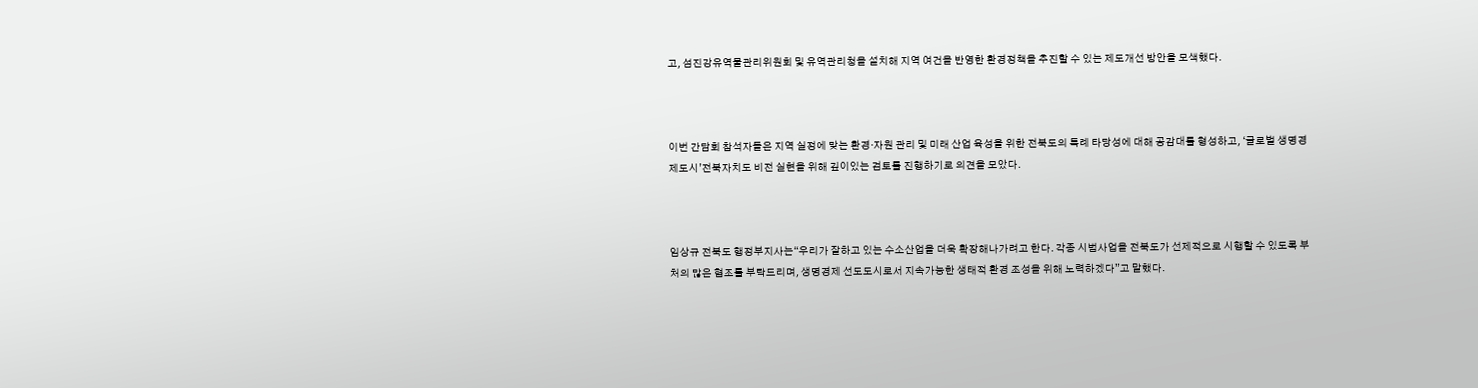고, 섬진강유역물관리위원회 및 유역관리청을 설치해 지역 여건을 반영한 환경정책을 추진할 수 있는 제도개선 방안을 모색했다.



이번 간담회 참석자들은 지역 실정에 맞는 환경·자원 관리 및 미래 산업 육성을 위한 전북도의 특례 타당성에 대해 공감대를 형성하고, ‘글로벌 생명경제도시’전북자치도 비전 실현을 위해 깊이있는 검토를 진행하기로 의견을 모았다.



임상규 전북도 행정부지사는“우리가 잘하고 있는 수소산업을 더욱 확장해나가려고 한다. 각종 시범사업을 전북도가 선제적으로 시행할 수 있도록 부처의 많은 협조를 부탁드리며, 생명경제 선도도시로서 지속가능한 생태적 환경 조성을 위해 노력하겠다”고 말했다.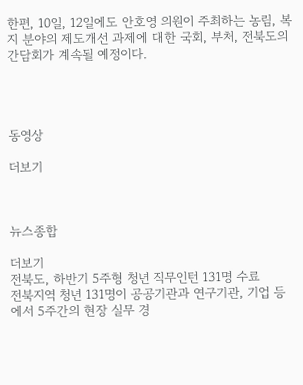한편, 10일, 12일에도 안호영 의원이 주최하는 농림, 복지 분야의 제도개선 과제에 대한 국회, 부처, 전북도의 간담회가 계속될 예정이다.




동영상

더보기



뉴스종합

더보기
전북도, 하반기 5주형 청년 직무인턴 131명 수료
전북지역 청년 131명이 공공기관과 연구기관, 기업 등에서 5주간의 현장 실무 경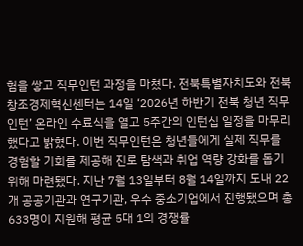험을 쌓고 직무인턴 과정을 마쳤다. 전북특별자치도와 전북창조경제혁신센터는 14일 ‘2026년 하반기 전북 청년 직무인턴’ 온라인 수료식을 열고 5주간의 인턴십 일정을 마무리했다고 밝혔다. 이번 직무인턴은 청년들에게 실제 직무를 경험할 기회를 제공해 진로 탐색과 취업 역량 강화를 돕기 위해 마련됐다. 지난 7월 13일부터 8월 14일까지 도내 22개 공공기관과 연구기관, 우수 중소기업에서 진행됐으며 총 633명이 지원해 평균 5대 1의 경쟁률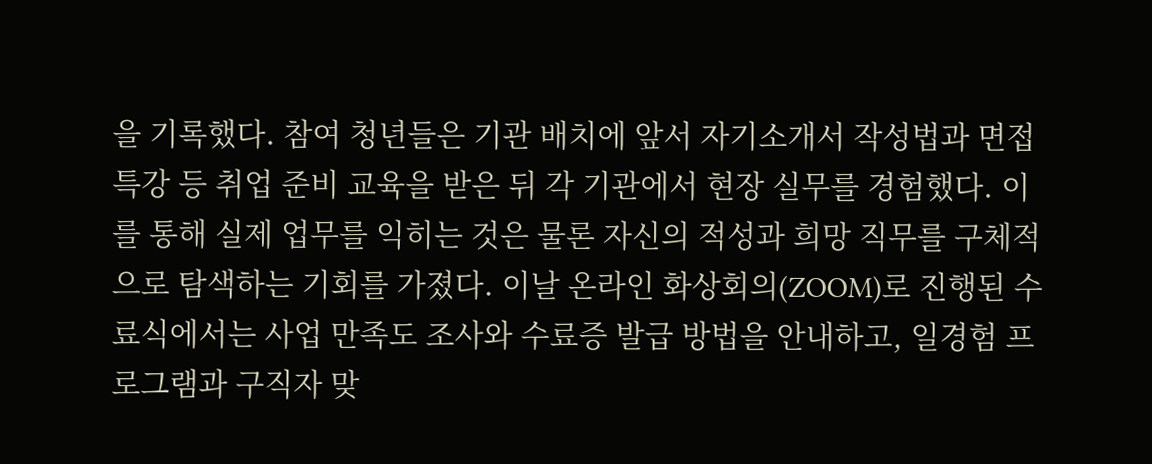을 기록했다. 참여 청년들은 기관 배치에 앞서 자기소개서 작성법과 면접 특강 등 취업 준비 교육을 받은 뒤 각 기관에서 현장 실무를 경험했다. 이를 통해 실제 업무를 익히는 것은 물론 자신의 적성과 희망 직무를 구체적으로 탐색하는 기회를 가졌다. 이날 온라인 화상회의(ZOOM)로 진행된 수료식에서는 사업 만족도 조사와 수료증 발급 방법을 안내하고, 일경험 프로그램과 구직자 맞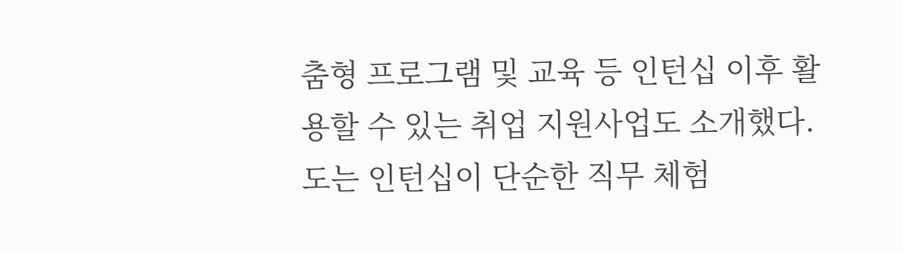춤형 프로그램 및 교육 등 인턴십 이후 활용할 수 있는 취업 지원사업도 소개했다. 도는 인턴십이 단순한 직무 체험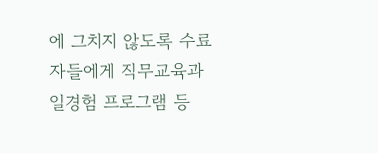에 그치지 않도록 수료자들에게 직무교육과 일경험 프로그램 등